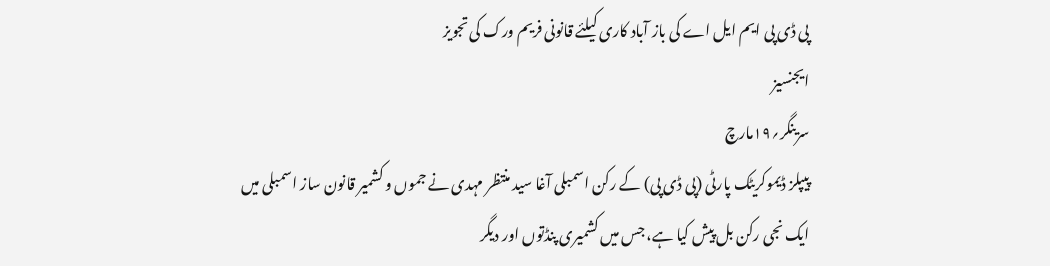پی ڈی پی ایم ایل اے کی باز آباد کاری کیلئے قانونی فریم ورک کی تجویز
ایجنسیز
سرینگر؍۱۹مارچ
پیپلز ڈیموکریٹک پارٹی (پی ڈی پی) کے رکن اسمبلی آغا سید منتظر مہدی نے جموں و کشمیر قانون ساز اسمبلی میں ایک نجی رکن بل پیش کیا ہے، جس میں کشمیری پنڈتوں اور دیگر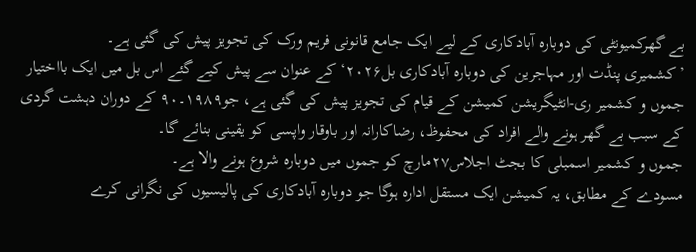بے گھرکمیونٹی کی دوبارہ آبادکاری کے لیے ایک جامع قانونی فریم ورک کی تجویز پیش کی گئی ہے۔
’کشمیری پنڈت اور مہاجرین کی دوبارہ آبادکاری بل۲۰۲۶‘ کے عنوان سے پیش کیے گئے اس بل میں ایک بااختیار جموں و کشمیر ری-انٹیگریشن کمیشن کے قیام کی تجویز پیش کی گئی ہے، جو۱۹۸۹۔۹۰ کے دوران دہشت گردی کے سبب بے گھر ہونے والے افراد کی محفوظ، رضاکارانہ اور باوقار واپسی کو یقینی بنائے گا۔
جموں و کشمیر اسمبلی کا بجٹ اجلاس۲۷مارچ کو جموں میں دوبارہ شروع ہونے والا ہے۔
مسودے کے مطابق، یہ کمیشن ایک مستقل ادارہ ہوگا جو دوبارہ آبادکاری کی پالیسیوں کی نگرانی کرے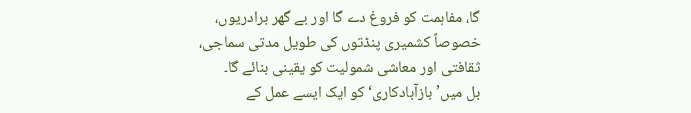گا، مفاہمت کو فروغ دے گا اور بے گھر برادریوں، خصوصاً کشمیری پنڈتوں کی طویل مدتی سماجی، ثقافتی اور معاشی شمولیت کو یقینی بنائے گا۔
بل میں’بازآبادکاری‘ کو ایک ایسے عمل کے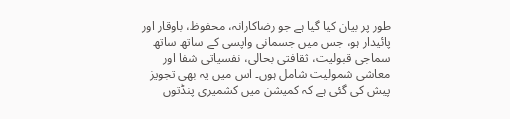طور پر بیان کیا گیا ہے جو رضاکارانہ، محفوظ، باوقار اور پائیدار ہو، جس میں جسمانی واپسی کے ساتھ ساتھ سماجی قبولیت، ثقافتی بحالی، نفسیاتی شفا اور معاشی شمولیت شامل ہوں۔ اس میں یہ بھی تجویز پیش کی گئی ہے کہ کمیشن میں کشمیری پنڈتوں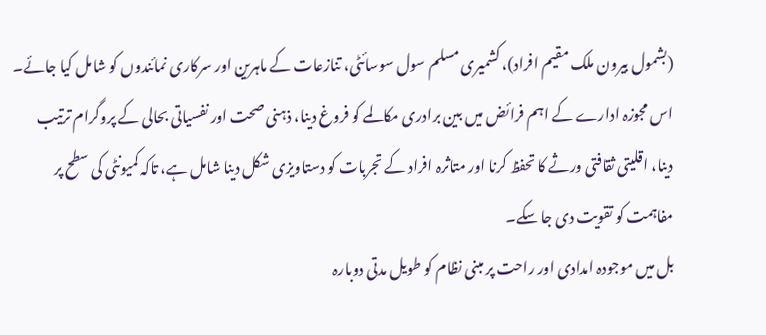(بشمول بیرون ملک مقیم افراد)، کشمیری مسلم سول سوسائٹی، تنازعات کے ماہرین اور سرکاری نمائندوں کو شامل کیا جائے۔
اس مجوزہ ادارے کے اہم فرائض میں بین برادری مکالمے کو فروغ دینا، ذہنی صحت اور نفسیاتی بحالی کے پروگرام ترتیب دینا، اقلیتی ثقافتی ورثے کا تحفظ کرنا اور متاثرہ افراد کے تجربات کو دستاویزی شکل دینا شامل ہے، تاکہ کمیونٹی کی سطح پر مفاہمت کو تقویت دی جا سکے۔
بل میں موجودہ امدادی اور راحت پر مبنی نظام کو طویل مدتی دوبارہ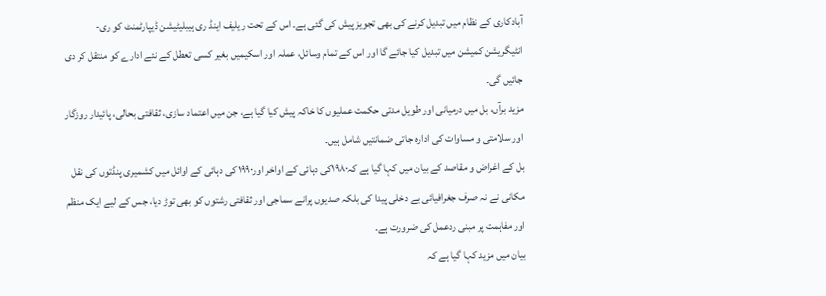آبادکاری کے نظام میں تبدیل کرنے کی بھی تجویز پیش کی گئی ہے۔ اس کے تحت ریلیف اینڈ ری ہیبلیٹیشن ڈیپارٹمنٹ کو ری-انٹیگریشن کمیشن میں تبدیل کیا جائے گا اور اس کے تمام وسائل، عملہ اور اسکیمیں بغیر کسی تعطل کے نئے ادارے کو منتقل کر دی جائیں گی۔
مزید برآں، بل میں درمیانی اور طویل مدتی حکمت عملیوں کا خاکہ پیش کیا گیا ہے، جن میں اعتماد سازی، ثقافتی بحالی، پائیدار روزگار اور سلامتی و مساوات کی ادارہ جاتی ضمانتیں شامل ہیں۔
بل کے اغراض و مقاصد کے بیان میں کہا گیا ہے کہ۱۹۸۰کی دہائی کے اواخر اور۱۹۹۰ کی دہائی کے اوائل میں کشمیری پنڈتوں کی نقل مکانی نے نہ صرف جغرافیائی بے دخلی پیدا کی بلکہ صدیوں پرانے سماجی اور ثقافتی رشتوں کو بھی توڑ دیا، جس کے لیے ایک منظم اور مفاہمت پر مبنی ردعمل کی ضرورت ہے۔
بیان میں مزید کہا گیا ہے کہ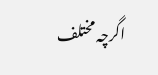اگرچہ مختلف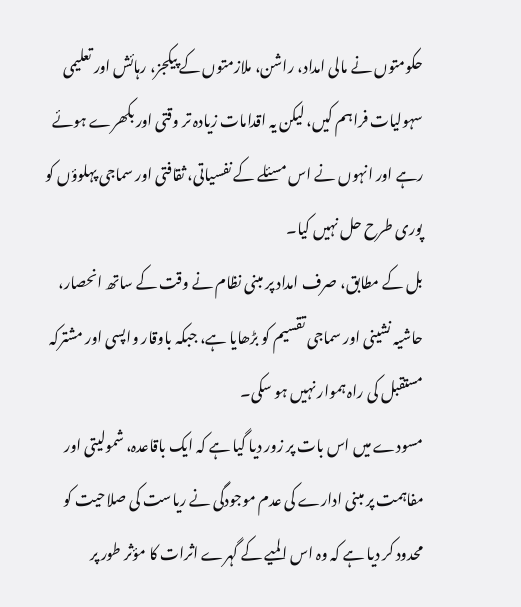حکومتوں نے مالی امداد، راشن، ملازمتوں کے پیکجز، رہائش اور تعلیمی سہولیات فراہم کیں، لیکن یہ اقدامات زیادہ تر وقتی اور بکھرے ہوئے رہے اور انہوں نے اس مسئلے کے نفسیاتی، ثقافتی اور سماجی پہلوؤں کو پوری طرح حل نہیں کیا۔
بل کے مطابق، صرف امداد پر مبنی نظام نے وقت کے ساتھ انحصار، حاشیہ نشینی اور سماجی تقسیم کو بڑھایا ہے، جبکہ باوقار واپسی اور مشترکہ مستقبل کی راہ ہموار نہیں ہو سکی۔
مسودے میں اس بات پر زور دیا گیا ہے کہ ایک باقاعدہ، شمولیتی اور مفاہمت پر مبنی ادارے کی عدم موجودگی نے ریاست کی صلاحیت کو محدود کر دیا ہے کہ وہ اس المیے کے گہرے اثرات کا مؤثر طور پر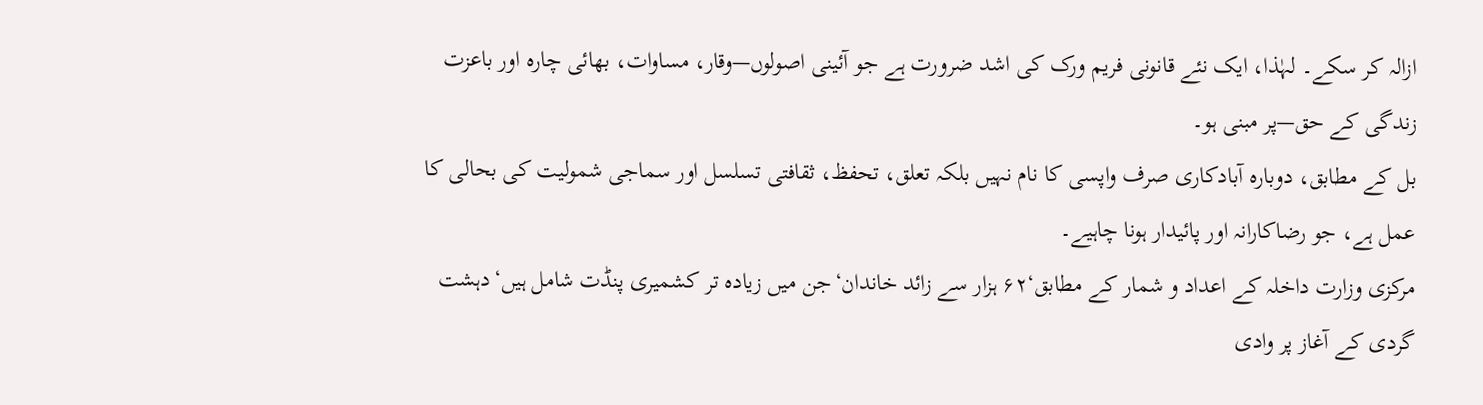ازالہ کر سکے۔ لہٰذا، ایک نئے قانونی فریم ورک کی اشد ضرورت ہے جو آئینی اصولوں—وقار، مساوات، بھائی چارہ اور باعزت زندگی کے حق—پر مبنی ہو۔
بل کے مطابق، دوبارہ آبادکاری صرف واپسی کا نام نہیں بلکہ تعلق، تحفظ، ثقافتی تسلسل اور سماجی شمولیت کی بحالی کا عمل ہے، جو رضاکارانہ اور پائیدار ہونا چاہیے۔
مرکزی وزارت داخلہ کے اعداد و شمار کے مطابق‘۶۲ ہزار سے زائد خاندان‘جن میں زیادہ تر کشمیری پنڈت شامل ہیں‘دہشت گردی کے آغاز پر وادی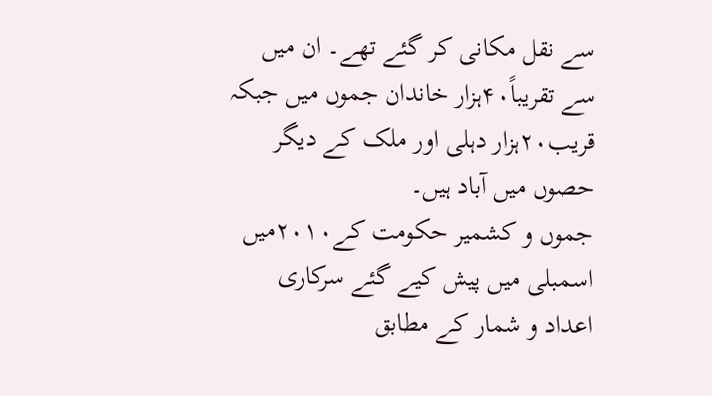سے نقل مکانی کر گئے تھے۔ ان میں سے تقریباً۴۰ہزار خاندان جموں میں جبکہ قریب۲۰ہزار دہلی اور ملک کے دیگر حصوں میں آباد ہیں۔
جموں و کشمیر حکومت کے۲۰۱۰میں اسمبلی میں پیش کیے گئے سرکاری اعداد و شمار کے مطابق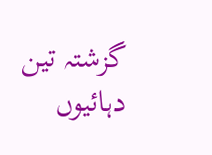گزشتہ تین دہائیوں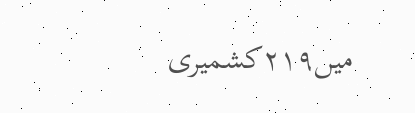میں۲۱۹کشمیری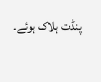پنڈت ہلاک ہوئے۔